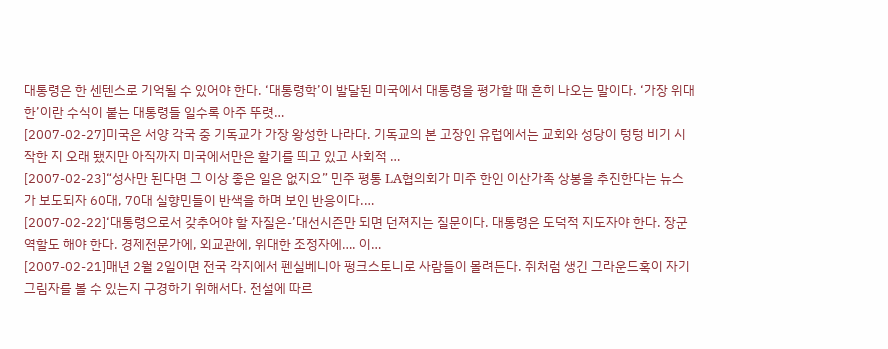대통령은 한 센텐스로 기억될 수 있어야 한다. ‘대통령학’이 발달된 미국에서 대통령을 평가할 때 흔히 나오는 말이다. ‘가장 위대한’이란 수식이 붙는 대통령들 일수록 아주 뚜렷…
[2007-02-27]미국은 서양 각국 중 기독교가 가장 왕성한 나라다. 기독교의 본 고장인 유럽에서는 교회와 성당이 텅텅 비기 시작한 지 오래 됐지만 아직까지 미국에서만은 활기를 띄고 있고 사회적 …
[2007-02-23]“성사만 된다면 그 이상 좋은 일은 없지요” 민주 평통 LA협의회가 미주 한인 이산가족 상봉을 추진한다는 뉴스가 보도되자 60대, 70대 실향민들이 반색을 하며 보인 반응이다.…
[2007-02-22]‘대통령으로서 갖추어야 할 자질은-’대선시즌만 되면 던져지는 질문이다. 대통령은 도덕적 지도자야 한다. 장군 역할도 해야 한다. 경제전문가에, 외교관에, 위대한 조정자에…. 이…
[2007-02-21]매년 2월 2일이면 전국 각지에서 펜실베니아 펑크스토니로 사람들이 몰려든다. 쥐처럼 생긴 그라운드혹이 자기 그림자를 볼 수 있는지 구경하기 위해서다. 전설에 따르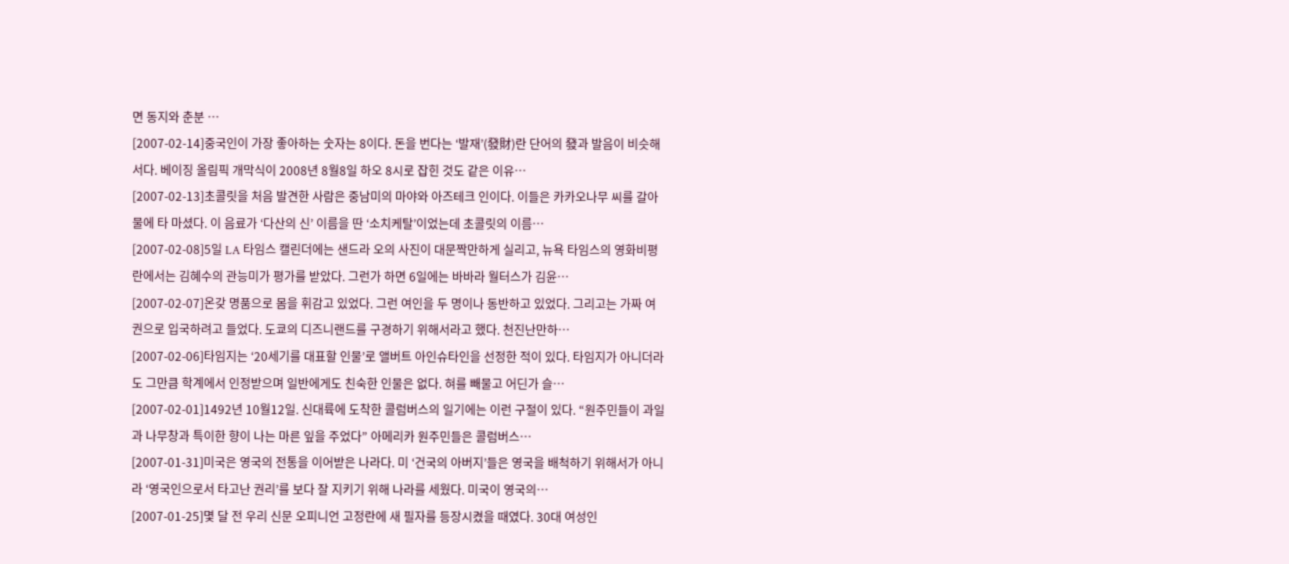면 동지와 춘분 …
[2007-02-14]중국인이 가장 좋아하는 숫자는 8이다. 돈을 번다는 ‘발재’(發財)란 단어의 發과 발음이 비슷해서다. 베이징 올림픽 개막식이 2008년 8월8일 하오 8시로 잡힌 것도 같은 이유…
[2007-02-13]초콜릿을 처음 발견한 사람은 중남미의 마야와 아즈테크 인이다. 이들은 카카오나무 씨를 갈아 물에 타 마셨다. 이 음료가 ‘다산의 신’ 이름을 딴 ‘소치케탈’이었는데 초콜릿의 이름…
[2007-02-08]5일 LA 타임스 캘린더에는 샌드라 오의 사진이 대문짝만하게 실리고, 뉴욕 타임스의 영화비평 란에서는 김혜수의 관능미가 평가를 받았다. 그런가 하면 6일에는 바바라 월터스가 김윤…
[2007-02-07]온갖 명품으로 몸을 휘감고 있었다. 그런 여인을 두 명이나 동반하고 있었다. 그리고는 가짜 여권으로 입국하려고 들었다. 도쿄의 디즈니랜드를 구경하기 위해서라고 했다. 천진난만하…
[2007-02-06]타임지는 ‘20세기를 대표할 인물’로 앨버트 아인슈타인을 선정한 적이 있다. 타임지가 아니더라도 그만큼 학계에서 인정받으며 일반에게도 친숙한 인물은 없다. 혀를 빼물고 어딘가 슬…
[2007-02-01]1492년 10월12일. 신대륙에 도착한 콜럼버스의 일기에는 이런 구절이 있다. “원주민들이 과일과 나무창과 특이한 향이 나는 마른 잎을 주었다” 아메리카 원주민들은 콜럼버스…
[2007-01-31]미국은 영국의 전통을 이어받은 나라다. 미 ‘건국의 아버지’들은 영국을 배척하기 위해서가 아니라 ‘영국인으로서 타고난 권리’를 보다 잘 지키기 위해 나라를 세웠다. 미국이 영국의…
[2007-01-25]몇 달 전 우리 신문 오피니언 고정란에 새 필자를 등장시켰을 때였다. 30대 여성인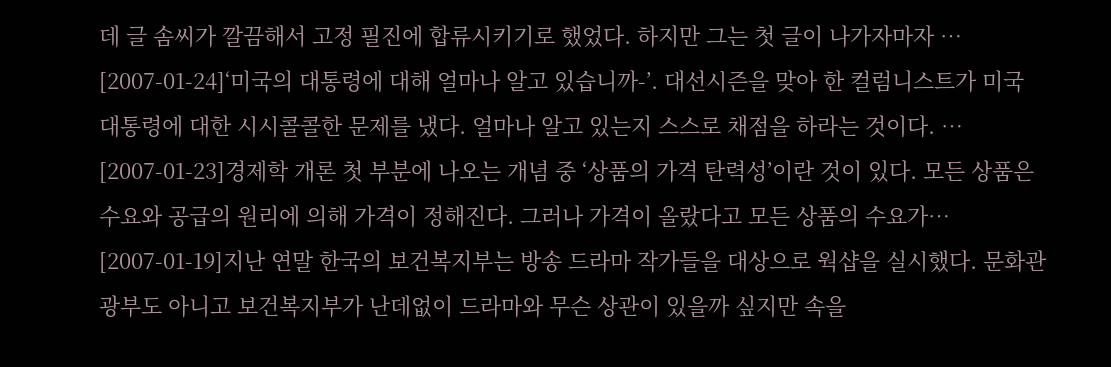데 글 솜씨가 깔끔해서 고정 필진에 합류시키기로 했었다. 하지만 그는 첫 글이 나가자마자 …
[2007-01-24]‘미국의 대통령에 대해 얼마나 알고 있습니까-’. 대선시즌을 맞아 한 컬럼니스트가 미국 대통령에 대한 시시콜콜한 문제를 냈다. 얼마나 알고 있는지 스스로 채점을 하라는 것이다. …
[2007-01-23]경제학 개론 첫 부분에 나오는 개념 중 ‘상품의 가격 탄력성’이란 것이 있다. 모든 상품은 수요와 공급의 원리에 의해 가격이 정해진다. 그러나 가격이 올랐다고 모든 상품의 수요가…
[2007-01-19]지난 연말 한국의 보건복지부는 방송 드라마 작가들을 대상으로 웍샵을 실시했다. 문화관광부도 아니고 보건복지부가 난데없이 드라마와 무슨 상관이 있을까 싶지만 속을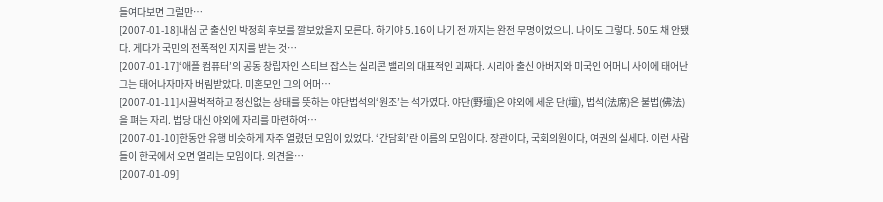들여다보면 그럴만…
[2007-01-18]내심 군 출신인 박정희 후보를 깔보았을지 모른다. 하기야 5.16이 나기 전 까지는 완전 무명이었으니. 나이도 그렇다. 50도 채 안됐다. 게다가 국민의 전폭적인 지지를 받는 것…
[2007-01-17]‘애플 컴퓨터’의 공동 창립자인 스티브 잡스는 실리콘 밸리의 대표적인 괴짜다. 시리아 출신 아버지와 미국인 어머니 사이에 태어난 그는 태어나자마자 버림받았다. 미혼모인 그의 어머…
[2007-01-11]시끌벅적하고 정신없는 상태를 뜻하는 야단법석의‘원조’는 석가였다. 야단(野壇)은 야외에 세운 단(壇), 법석(法席)은 불법(佛法)을 펴는 자리. 법당 대신 야외에 자리를 마련하여…
[2007-01-10]한동안 유행 비슷하게 자주 열렸던 모임이 있었다. ‘간담회’란 이름의 모임이다. 장관이다, 국회의원이다, 여권의 실세다. 이런 사람들이 한국에서 오면 열리는 모임이다. 의견을…
[2007-01-09]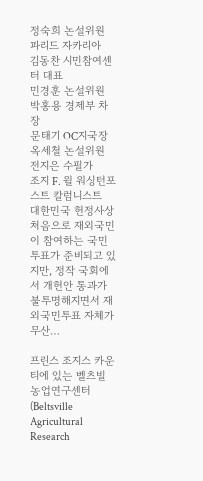정숙희 논설위원
파리드 자카리아
김동찬 시민참여센터 대표
민경훈 논설위원
박홍용 경제부 차장
문태기 OC지국장
옥세철 논설위원
전지은 수필가
조지 F. 윌 워싱턴포스트 칼럼니스트
대한민국 헌정사상 처음으로 재외국민이 참여하는 국민투표가 준비되고 있지만, 정작 국회에서 개헌안 통과가 불투명해지면서 재외국민투표 자체가 무산…

프린스 조지스 카운티에 있는 벨츠빌 농업연구센터(Beltsville Agricultural Research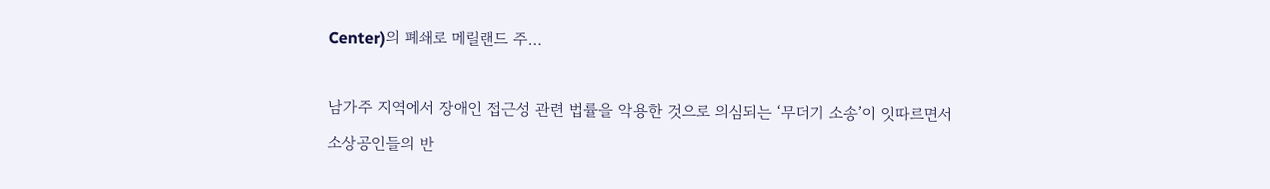Center)의 폐쇄로 메릴랜드 주…

남가주 지역에서 장애인 접근성 관련 법률을 악용한 것으로 의심되는 ‘무더기 소송’이 잇따르면서 소상공인들의 반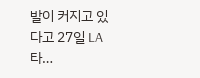발이 커지고 있다고 27일 LA타…